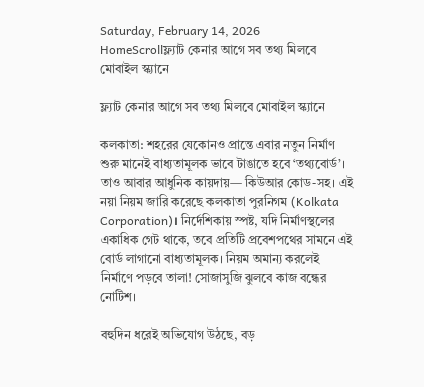Saturday, February 14, 2026
HomeScrollফ্ল্যাট কেনার আগে সব তথ্য মিলবে মোবাইল স্ক্যানে

ফ্ল্যাট কেনার আগে সব তথ্য মিলবে মোবাইল স্ক্যানে

কলকাতা: শহরের যেকোনও প্রান্তে এবার নতুন নির্মাণ শুরু মানেই বাধ্যতামূলক ভাবে টাঙাতে হবে ‘তথ্যবোর্ড’। তাও আবার আধুনিক কায়দায়— কিউআর কোড-সহ। এই নয়া নিয়ম জারি করেছে কলকাতা পুরনিগম (Kolkata Corporation)। নির্দেশিকায় স্পষ্ট, যদি নির্মাণস্থলের একাধিক গেট থাকে, তবে প্রতিটি প্রবেশপথের সামনে এই বোর্ড লাগানো বাধ্যতামূলক। নিয়ম অমান্য করলেই নির্মাণে পড়বে তালা! সোজাসুজি ঝুলবে কাজ বন্ধের নোটিশ।

বহুদিন ধরেই অভিযোগ উঠছে, বড়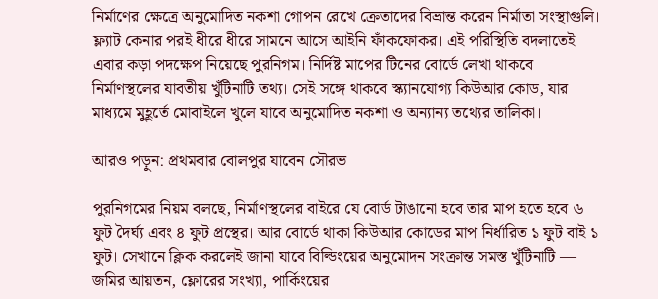নির্মাণের ক্ষেত্রে অনুমোদিত নকশা গোপন রেখে ক্রেতাদের বিভ্রান্ত করেন নির্মাতা সংস্থাগুলি। ফ্ল্যাট কেনার পরই ধীরে ধীরে সামনে আসে আইনি ফাঁকফোকর। এই পরিস্থিতি বদলাতেই এবার কড়া পদক্ষেপ নিয়েছে পুরনিগম। নির্দিষ্ট মাপের টিনের বোর্ডে লেখা থাকবে নির্মাণস্থলের যাবতীয় খুঁটিনাটি তথ্য। সেই সঙ্গে থাকবে স্ক্যানযোগ্য কিউআর কোড, যার মাধ্যমে মুহূর্তে মোবাইলে খুলে যাবে অনুমোদিত নকশা ও অন্যান্য তথ্যের তালিকা।

আরও পড়ুন: প্রথমবার বোলপুর যাবেন সৌরভ

পুরনিগমের নিয়ম বলছে, নির্মাণস্থলের বাইরে যে বোর্ড টাঙানো হবে তার মাপ হতে হবে ৬ ফুট দৈর্ঘ্য এবং ৪ ফুট প্রস্থের। আর বোর্ডে থাকা কিউআর কোডের মাপ নির্ধারিত ১ ফুট বাই ১ ফুট। সেখানে ক্লিক করলেই জানা যাবে বিল্ডিংয়ের অনুমোদন সংক্রান্ত সমস্ত খুঁটিনাটি — জমির আয়তন, ফ্লোরের সংখ্যা, পার্কিংয়ের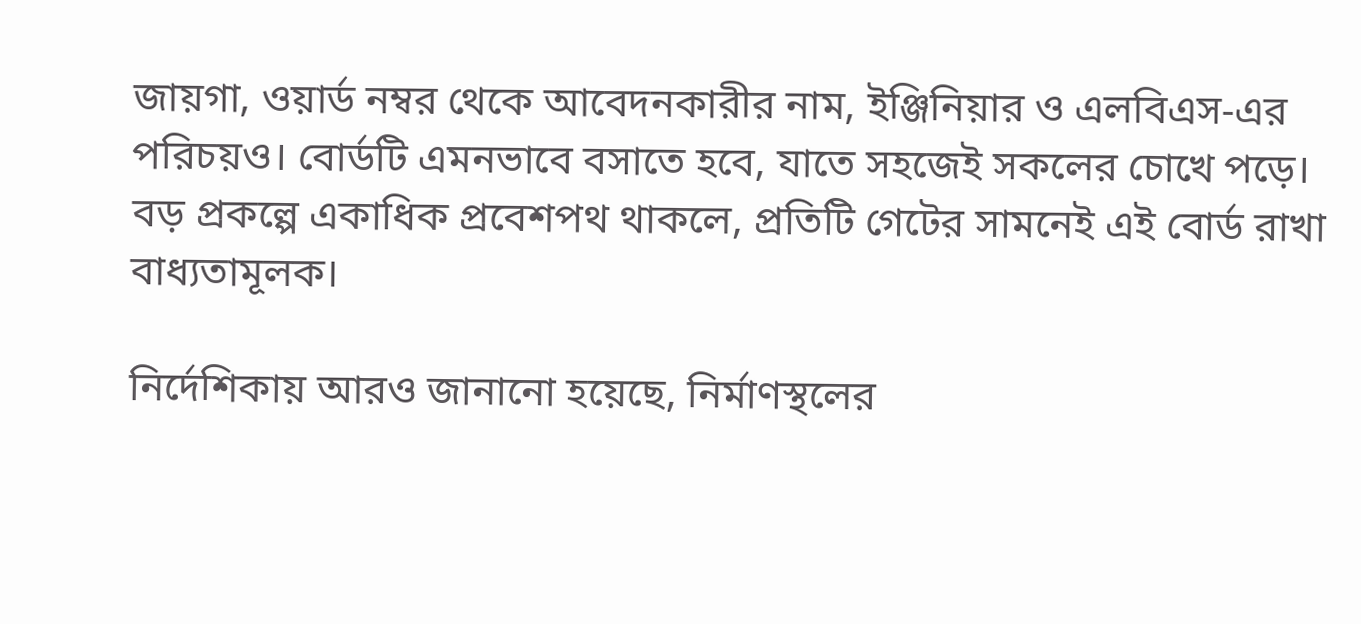জায়গা, ওয়ার্ড নম্বর থেকে আবেদনকারীর নাম, ইঞ্জিনিয়ার ও এলবিএস-এর পরিচয়ও। বোর্ডটি এমনভাবে বসাতে হবে, যাতে সহজেই সকলের চোখে পড়ে। বড় প্রকল্পে একাধিক প্রবেশপথ থাকলে, প্রতিটি গেটের সামনেই এই বোর্ড রাখা বাধ্যতামূলক।

নির্দেশিকায় আরও জানানো হয়েছে, নির্মাণস্থলের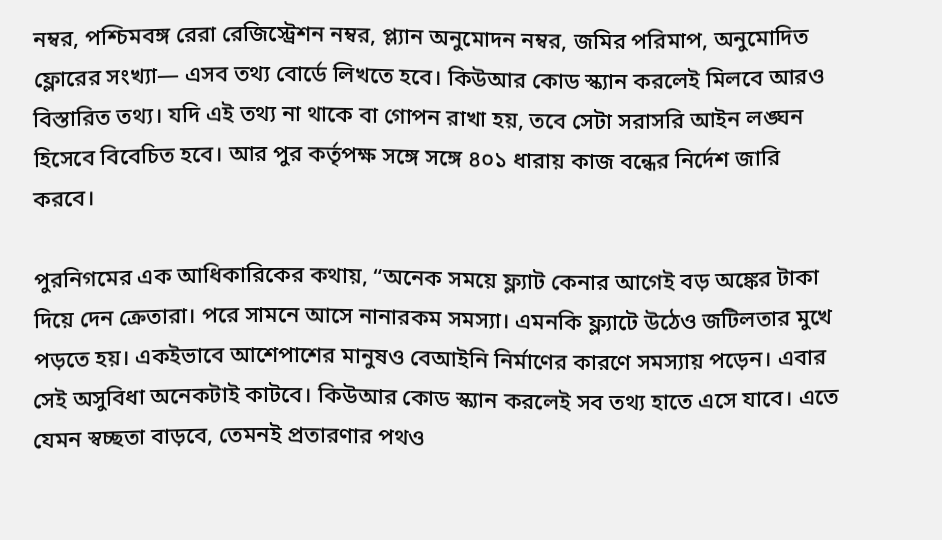নম্বর, পশ্চিমবঙ্গ রেরা রেজিস্ট্রেশন নম্বর, প্ল্যান অনুমোদন নম্বর, জমির পরিমাপ, অনুমোদিত ফ্লোরের সংখ্যা— এসব তথ্য বোর্ডে লিখতে হবে। কিউআর কোড স্ক্যান করলেই মিলবে আরও বিস্তারিত তথ্য। যদি এই তথ্য না থাকে বা গোপন রাখা হয়, তবে সেটা সরাসরি আইন লঙ্ঘন হিসেবে বিবেচিত হবে। আর পুর কর্তৃপক্ষ সঙ্গে সঙ্গে ৪০১ ধারায় কাজ বন্ধের নির্দেশ জারি করবে।

পুরনিগমের এক আধিকারিকের কথায়, “অনেক সময়ে ফ্ল্যাট কেনার আগেই বড় অঙ্কের টাকা দিয়ে দেন ক্রেতারা। পরে সামনে আসে নানারকম সমস্যা। এমনকি ফ্ল্যাটে উঠেও জটিলতার মুখে পড়তে হয়। একইভাবে আশেপাশের মানুষও বেআইনি নির্মাণের কারণে সমস্যায় পড়েন। এবার সেই অসুবিধা অনেকটাই কাটবে। কিউআর কোড স্ক্যান করলেই সব তথ্য হাতে এসে যাবে। এতে যেমন স্বচ্ছতা বাড়বে, তেমনই প্রতারণার পথও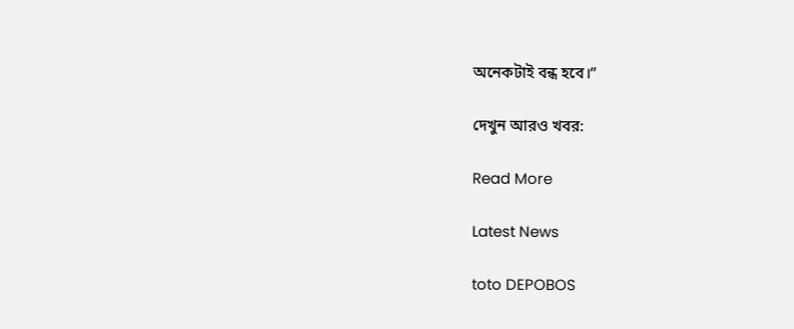অনেকটাই বন্ধ হবে।”

দেখুন আরও খবর:

Read More

Latest News

toto DEPOBOS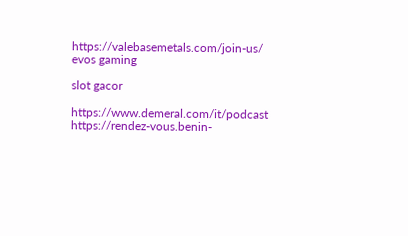https://valebasemetals.com/join-us/ evos gaming

slot gacor

https://www.demeral.com/it/podcast https://rendez-vous.benin-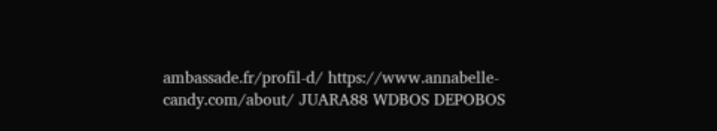ambassade.fr/profil-d/ https://www.annabelle-candy.com/about/ JUARA88 WDBOS DEPOBOS